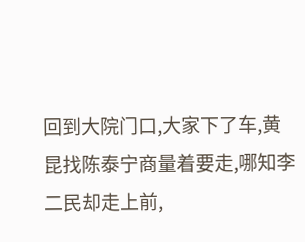回到大院门口,大家下了车,黄昆找陈泰宁商量着要走,哪知李二民却走上前,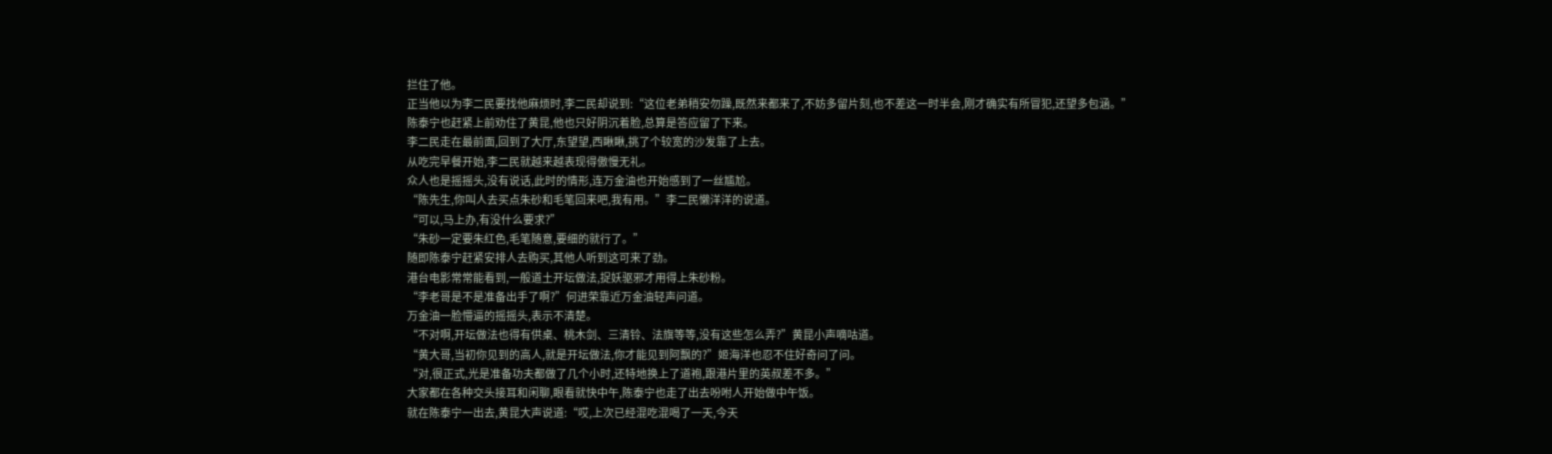拦住了他。
正当他以为李二民要找他麻烦时,李二民却说到:“这位老弟稍安勿躁,既然来都来了,不妨多留片刻,也不差这一时半会,刚才确实有所冒犯,还望多包涵。”
陈泰宁也赶紧上前劝住了黄昆,他也只好阴沉着脸,总算是答应留了下来。
李二民走在最前面,回到了大厅,东望望,西瞅瞅,挑了个较宽的沙发靠了上去。
从吃完早餐开始,李二民就越来越表现得傲慢无礼。
众人也是摇摇头,没有说话,此时的情形,连万金油也开始感到了一丝尴尬。
“陈先生,你叫人去买点朱砂和毛笔回来吧,我有用。”李二民懒洋洋的说道。
“可以,马上办,有没什么要求?”
“朱砂一定要朱红色,毛笔随意,要细的就行了。”
随即陈泰宁赶紧安排人去购买,其他人听到这可来了劲。
港台电影常常能看到,一般道土开坛做法,捉妖驱邪才用得上朱砂粉。
“李老哥是不是准备出手了啊?”何进荣靠近万金油轻声问道。
万金油一脸懵逼的摇摇头,表示不清楚。
“不对啊,开坛做法也得有供桌、桃木剑、三清铃、法旗等等,没有这些怎么弄?”黄昆小声嘀咕道。
“黄大哥,当初你见到的高人,就是开坛做法,你才能见到阿飘的?”姬海洋也忍不住好奇问了问。
“对,很正式,光是准备功夫都做了几个小时,还特地换上了道袍,跟港片里的英叔差不多。”
大家都在各种交头接耳和闲聊,眼看就快中午,陈泰宁也走了出去吩咐人开始做中午饭。
就在陈泰宁一出去,黄昆大声说道:“哎,上次已经混吃混喝了一天,今天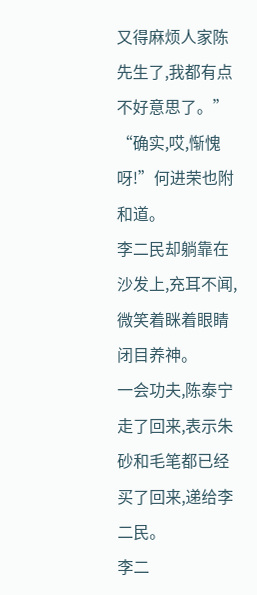又得麻烦人家陈先生了,我都有点不好意思了。”
“确实,哎,惭愧呀!”何进荣也附和道。
李二民却躺靠在沙发上,充耳不闻,微笑着眯着眼睛闭目养神。
一会功夫,陈泰宁走了回来,表示朱砂和毛笔都已经买了回来,递给李二民。
李二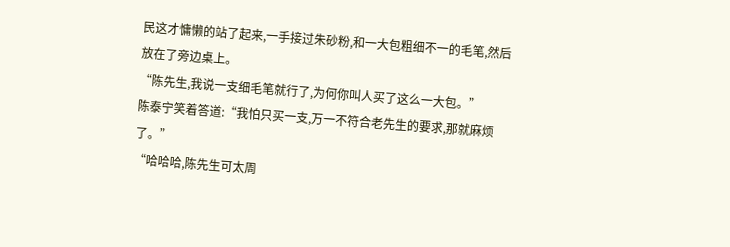民这才慵懒的站了起来,一手接过朱砂粉,和一大包粗细不一的毛笔,然后放在了旁边桌上。
“陈先生,我说一支细毛笔就行了,为何你叫人买了这么一大包。”
陈泰宁笑着答道:“我怕只买一支,万一不符合老先生的要求,那就麻烦了。”
“哈哈哈,陈先生可太周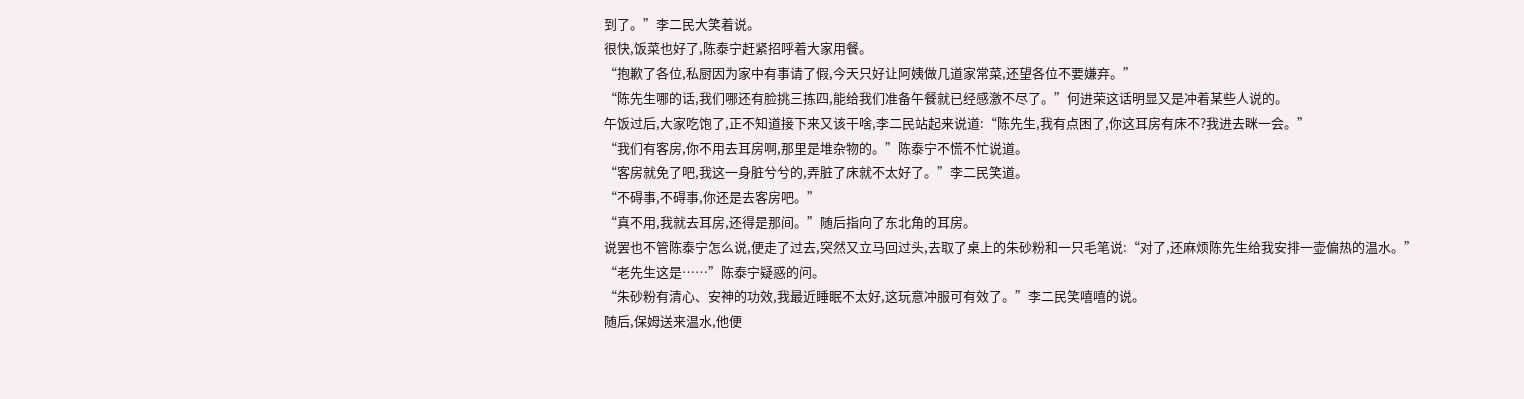到了。”李二民大笑着说。
很快,饭菜也好了,陈泰宁赶紧招呼着大家用餐。
“抱歉了各位,私厨因为家中有事请了假,今天只好让阿姨做几道家常菜,还望各位不要嫌弃。”
“陈先生哪的话,我们哪还有脸挑三拣四,能给我们准备午餐就已经感激不尽了。”何进荣这话明显又是冲着某些人说的。
午饭过后,大家吃饱了,正不知道接下来又该干啥,李二民站起来说道:“陈先生,我有点困了,你这耳房有床不?我进去眯一会。”
“我们有客房,你不用去耳房啊,那里是堆杂物的。”陈泰宁不慌不忙说道。
“客房就免了吧,我这一身脏兮兮的,弄脏了床就不太好了。”李二民笑道。
“不碍事,不碍事,你还是去客房吧。”
“真不用,我就去耳房,还得是那间。”随后指向了东北角的耳房。
说罢也不管陈泰宁怎么说,便走了过去,突然又立马回过头,去取了桌上的朱砂粉和一只毛笔说:“对了,还麻烦陈先生给我安排一壶偏热的温水。”
“老先生这是……”陈泰宁疑惑的问。
“朱砂粉有清心、安神的功效,我最近睡眠不太好,这玩意冲服可有效了。”李二民笑嘻嘻的说。
随后,保姆送来温水,他便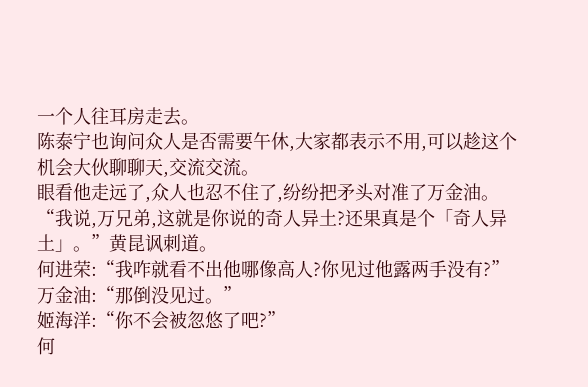一个人往耳房走去。
陈泰宁也询问众人是否需要午休,大家都表示不用,可以趁这个机会大伙聊聊天,交流交流。
眼看他走远了,众人也忍不住了,纷纷把矛头对准了万金油。
“我说,万兄弟,这就是你说的奇人异土?还果真是个「奇人异土」。”黄昆讽刺道。
何进荣:“我咋就看不出他哪像高人?你见过他露两手没有?”
万金油:“那倒没见过。”
姬海洋:“你不会被忽悠了吧?”
何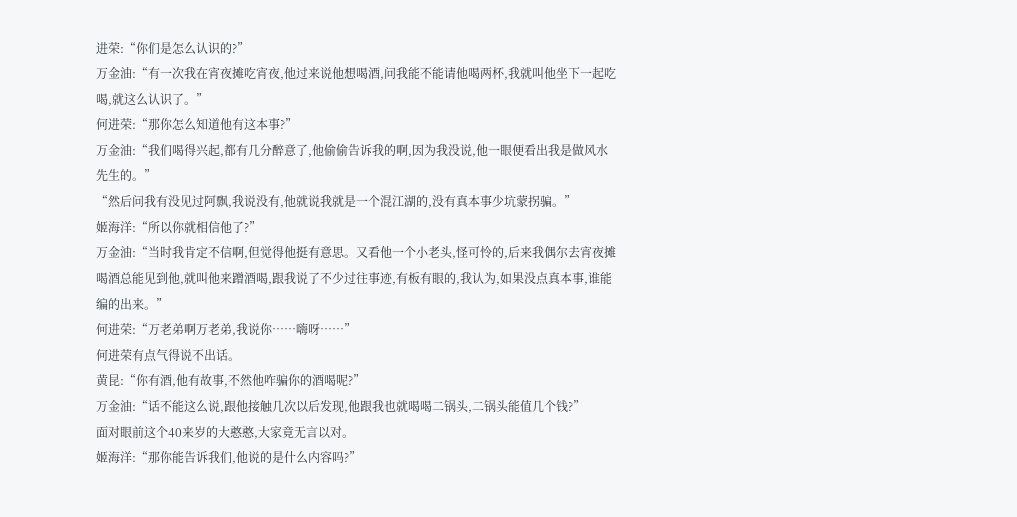进荣:“你们是怎么认识的?”
万金油:“有一次我在宵夜摊吃宵夜,他过来说他想喝酒,问我能不能请他喝两杯,我就叫他坐下一起吃喝,就这么认识了。”
何进荣:“那你怎么知道他有这本事?”
万金油:“我们喝得兴起,都有几分醉意了,他偷偷告诉我的啊,因为我没说,他一眼便看出我是做风水先生的。”
“然后问我有没见过阿飘,我说没有,他就说我就是一个混江湖的,没有真本事少坑蒙拐骗。”
姬海洋:“所以你就相信他了?”
万金油:“当时我肯定不信啊,但觉得他挺有意思。又看他一个小老头,怪可怜的,后来我偶尔去宵夜摊喝酒总能见到他,就叫他来蹭酒喝,跟我说了不少过往事迹,有板有眼的,我认为,如果没点真本事,谁能编的出来。”
何进荣:“万老弟啊万老弟,我说你……嗨呀……”
何进荣有点气得说不出话。
黄昆:“你有酒,他有故事,不然他咋骗你的酒喝呢?”
万金油:“话不能这么说,跟他接触几次以后发现,他跟我也就喝喝二锅头,二锅头能值几个钱?”
面对眼前这个40来岁的大憨憨,大家竟无言以对。
姬海洋:“那你能告诉我们,他说的是什么内容吗?”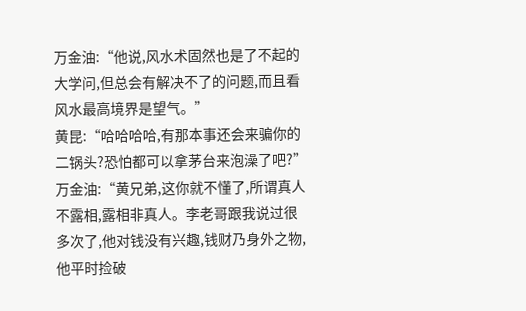万金油:“他说,风水术固然也是了不起的大学问,但总会有解决不了的问题,而且看风水最高境界是望气。”
黄昆:“哈哈哈哈,有那本事还会来骗你的二锅头?恐怕都可以拿茅台来泡澡了吧?”
万金油:“黄兄弟,这你就不懂了,所谓真人不露相,露相非真人。李老哥跟我说过很多次了,他对钱没有兴趣,钱财乃身外之物,他平时捡破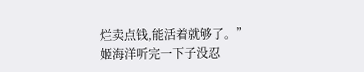烂卖点钱,能活着就够了。”
姬海洋听完一下子没忍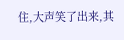住,大声笑了出来,其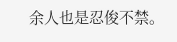余人也是忍俊不禁。